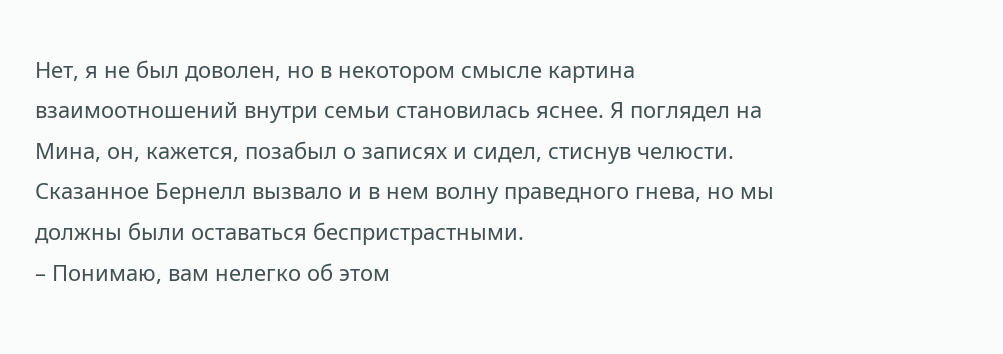Нет, я не был доволен, но в некотором смысле картина взаимоотношений внутри семьи становилась яснее. Я поглядел на Мина, он, кажется, позабыл о записях и сидел, стиснув челюсти. Сказанное Бернелл вызвало и в нем волну праведного гнева, но мы должны были оставаться беспристрастными.
– Понимаю, вам нелегко об этом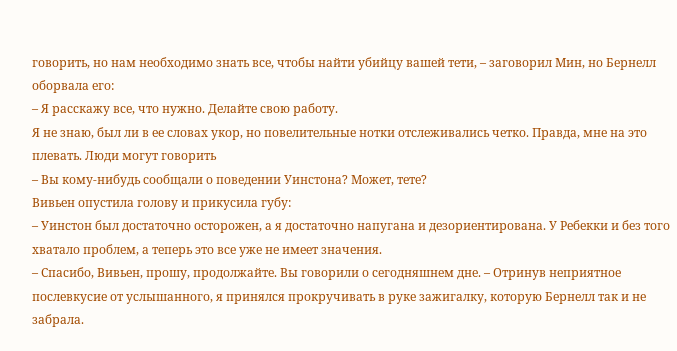говорить, но нам необходимо знать все, чтобы найти убийцу вашей тети, – заговорил Мин, но Бернелл оборвала его:
– Я расскажу все, что нужно. Делайте свою работу.
Я не знаю, был ли в ее словах укор, но повелительные нотки отслеживались четко. Правда, мне на это плевать. Люди могут говорить
– Вы кому-нибудь сообщали о поведении Уинстона? Может, тете?
Вивьен опустила голову и прикусила губу:
– Уинстон был достаточно осторожен, а я достаточно напугана и дезориентирована. У Ребекки и без того хватало проблем, а теперь это все уже не имеет значения.
– Спасибо, Вивьен, прошу, продолжайте. Вы говорили о сегодняшнем дне. – Отринув неприятное послевкусие от услышанного, я принялся прокручивать в руке зажигалку, которую Бернелл так и не забрала.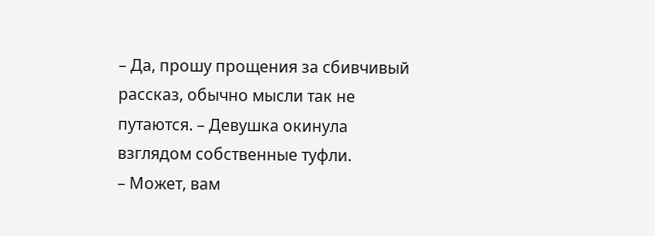– Да, прошу прощения за сбивчивый рассказ, обычно мысли так не путаются. – Девушка окинула взглядом собственные туфли.
– Может, вам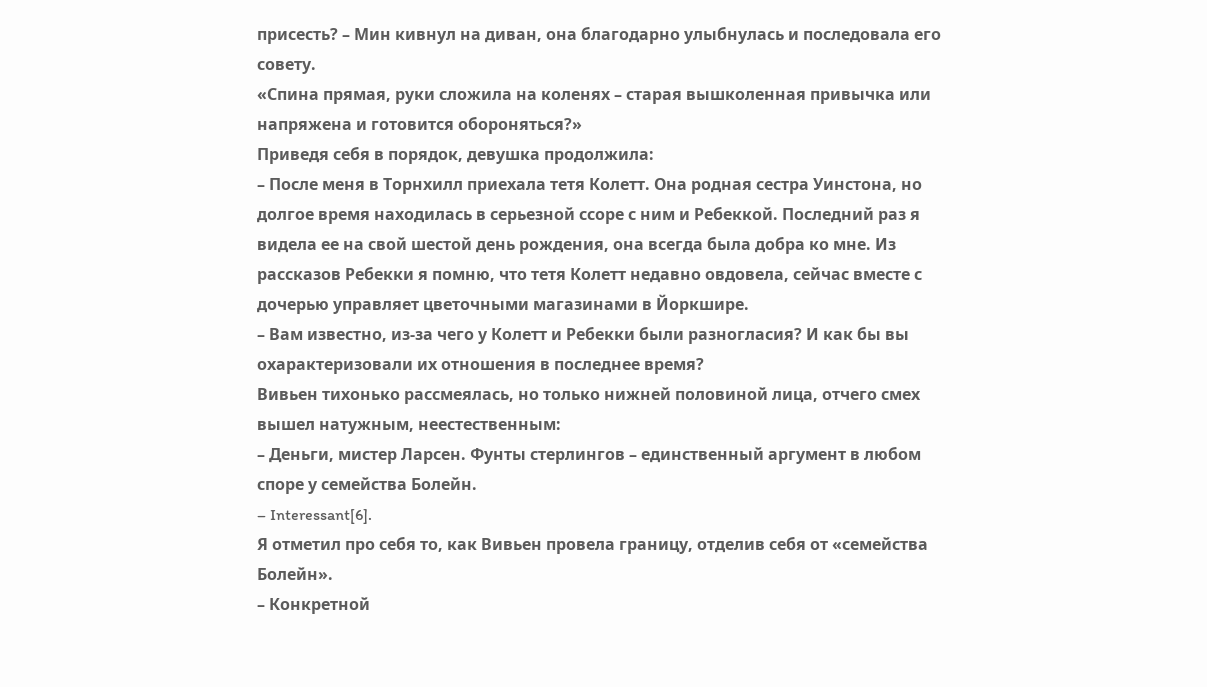присесть? – Мин кивнул на диван, она благодарно улыбнулась и последовала его совету.
«Спина прямая, руки сложила на коленях – старая вышколенная привычка или напряжена и готовится обороняться?»
Приведя себя в порядок, девушка продолжила:
– После меня в Торнхилл приехала тетя Колетт. Она родная сестра Уинстона, но долгое время находилась в серьезной ссоре с ним и Ребеккой. Последний раз я видела ее на свой шестой день рождения, она всегда была добра ко мне. Из рассказов Ребекки я помню, что тетя Колетт недавно овдовела, сейчас вместе с дочерью управляет цветочными магазинами в Йоркшире.
– Вам известно, из-за чего у Колетт и Ребекки были разногласия? И как бы вы охарактеризовали их отношения в последнее время?
Вивьен тихонько рассмеялась, но только нижней половиной лица, отчего смех вышел натужным, неестественным:
– Деньги, мистер Ларсен. Фунты стерлингов – единственный аргумент в любом споре у семейства Болейн.
– Interessant[6].
Я отметил про себя то, как Вивьен провела границу, отделив себя от «семейства Болейн».
– Конкретной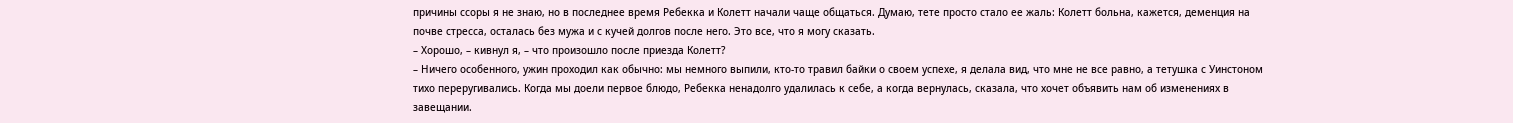причины ссоры я не знаю, но в последнее время Ребекка и Колетт начали чаще общаться. Думаю, тете просто стало ее жаль: Колетт больна, кажется, деменция на почве стресса, осталась без мужа и с кучей долгов после него. Это все, что я могу сказать.
– Хорошо, – кивнул я, – что произошло после приезда Колетт?
– Ничего особенного, ужин проходил как обычно: мы немного выпили, кто-то травил байки о своем успехе, я делала вид, что мне не все равно, а тетушка с Уинстоном тихо переругивались. Когда мы доели первое блюдо, Ребекка ненадолго удалилась к себе, а когда вернулась, сказала, что хочет объявить нам об изменениях в завещании.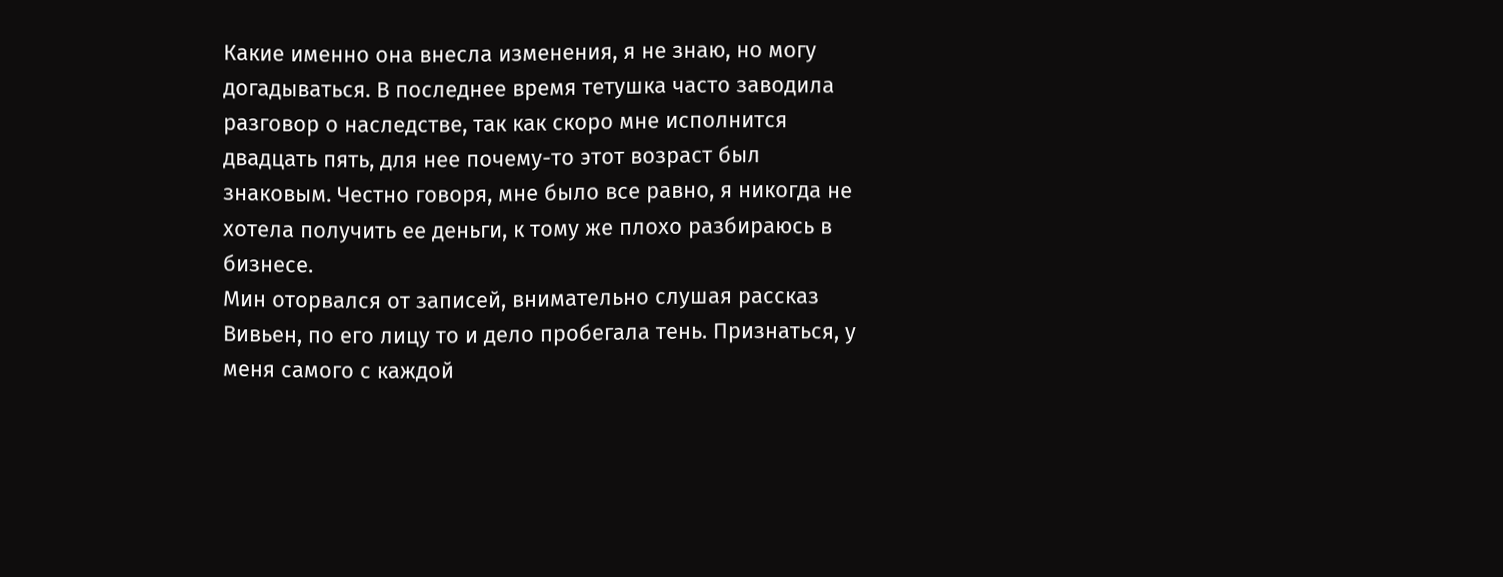Какие именно она внесла изменения, я не знаю, но могу догадываться. В последнее время тетушка часто заводила разговор о наследстве, так как скоро мне исполнится двадцать пять, для нее почему-то этот возраст был знаковым. Честно говоря, мне было все равно, я никогда не хотела получить ее деньги, к тому же плохо разбираюсь в бизнесе.
Мин оторвался от записей, внимательно слушая рассказ Вивьен, по его лицу то и дело пробегала тень. Признаться, у меня самого с каждой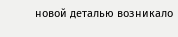новой деталью возникало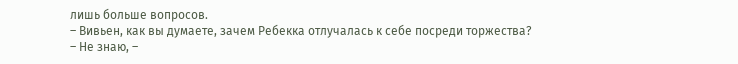лишь больше вопросов.
– Вивьен, как вы думаете, зачем Ребекка отлучалась к себе посреди торжества?
– Не знаю, –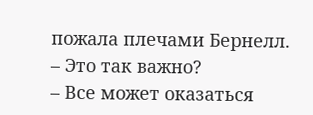пожала плечами Бернелл. – Это так важно?
– Все может оказаться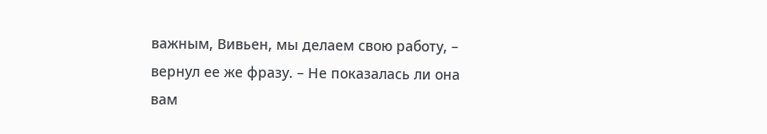важным, Вивьен, мы делаем свою работу, – вернул ее же фразу. – Не показалась ли она вам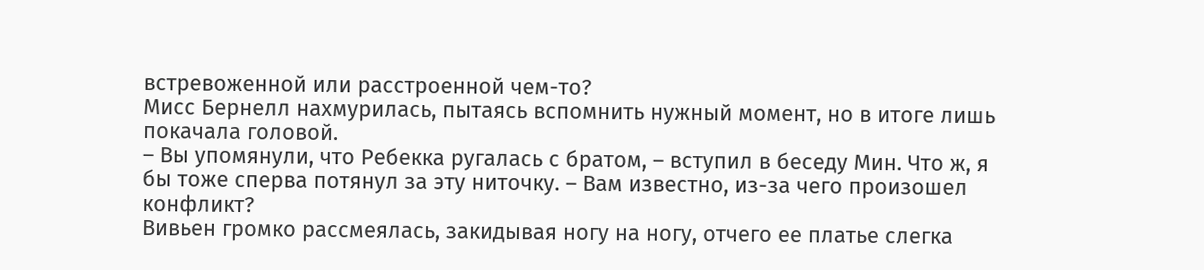встревоженной или расстроенной чем-то?
Мисс Бернелл нахмурилась, пытаясь вспомнить нужный момент, но в итоге лишь покачала головой.
– Вы упомянули, что Ребекка ругалась с братом, – вступил в беседу Мин. Что ж, я бы тоже сперва потянул за эту ниточку. – Вам известно, из-за чего произошел конфликт?
Вивьен громко рассмеялась, закидывая ногу на ногу, отчего ее платье слегка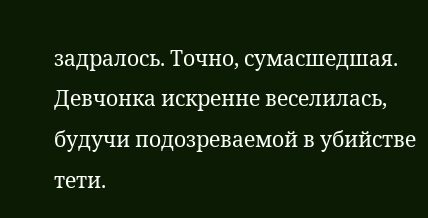задралось. Точно, сумасшедшая. Девчонка искренне веселилась, будучи подозреваемой в убийстве тети.